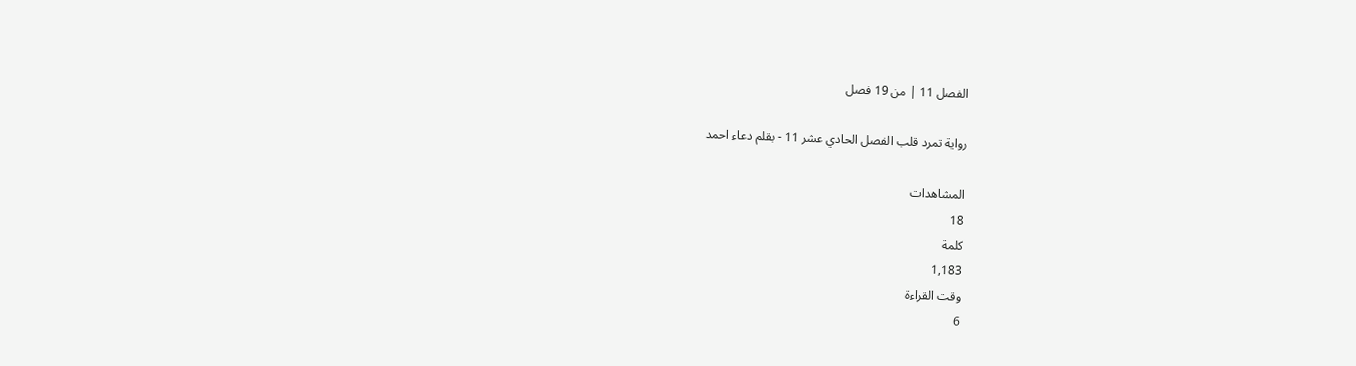الفصل 11 | من 19 فصل

رواية تمرد قلب الفصل الحادي عشر 11 - بقلم دعاء احمد

المشاهدات
18
كلمة
1,183
وقت القراءة
6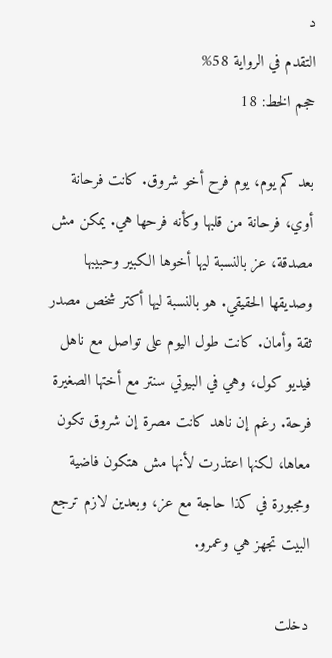د
التقدم في الرواية 58%
حجم الخط: 18

بعد كم يوم، يوم فرح أخو شروق. كانت فرحانة أوي، فرحانة من قلبها وكأنه فرحها هي. يمكن مش مصدقة، عز بالنسبة ليها أخوها الكبير وحبيبها وصديقها الحقيقي. هو بالنسبة ليها أكتر شخص مصدر ثقة وأمان. كانت طول اليوم على تواصل مع ناهل فيديو كول، وهي في البيوتي سنتر مع أختها الصغيرة فرحة. رغم إن ناهد كانت مصرة إن شروق تكون معاها، لكنها اعتذرت لأنها مش هتكون فاضية ومجبورة في كذا حاجة مع عز، وبعدين لازم ترجع البيت تجهز هي وعمرو.

دخلت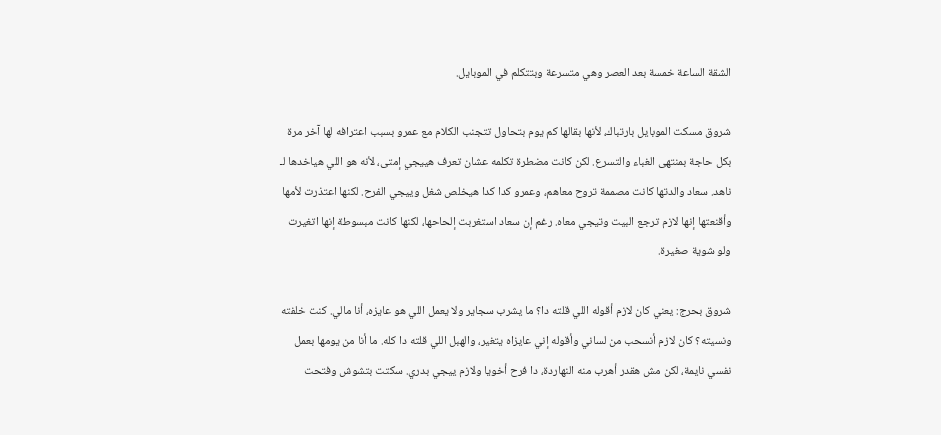الشقة الساعة خمسة بعد العصر وهي متسرعة وبتتكلم في الموبايل.

شروق مسكت الموبايل بارتباك، لأنها بقالها كم يوم بتحاول تتجنب الكلام مع عمرو بسبب اعترافه لها آخر مرة بكل حاجة بمنتهى الغباء والتسرع. لكن كانت مضطرة تكلمه عشان تعرف هييجي إمتى، لأنه هو اللي هياخدها لـ ناهد. سعاد والدتها كانت مصممة تروح معاهم، وعمرو كدا كدا هيخلص شغل وييجي الفرح. لكنها اعتذرت لأمها وأقنعتها إنها لازم ترجع البيت وتيجي معاه. رغم إن سعاد استغربت إلحاحها، لكنها كانت مبسوطة إنها اتغيرت ولو شوية صغيرة.

شروق بحرج: يعني كان لازم أقوله اللي قلته دا؟ ما يشرب سجاير ولا يعمل اللي هو عايزه، أنا مالي. كنت خلفته ونسيته؟ كان لازم أنسحب من لساني وأقوله إني عايزاه يتغير، والهبل اللي قلته دا كله. ما أنا من يومها بعمل نفسي نايمة، لكن مش هقدر أهرب منه النهاردة، دا فرح أخويا ولازم ييجي بدري. سكتت بتشوش وفتحت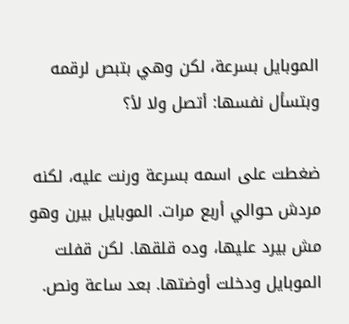الموبايل بسرعة، لكن وهي بتبص لرقمه وبتسأل نفسها: أتصل ولا لأ؟

ضغطت على اسمه بسرعة ورنت عليه، لكنه مردش حوالي أربع مرات. الموبايل بيرن وهو مش بيرد عليها، وده قلقها. لكن قفلت الموبايل ودخلت أوضتها. بعد ساعة ونص.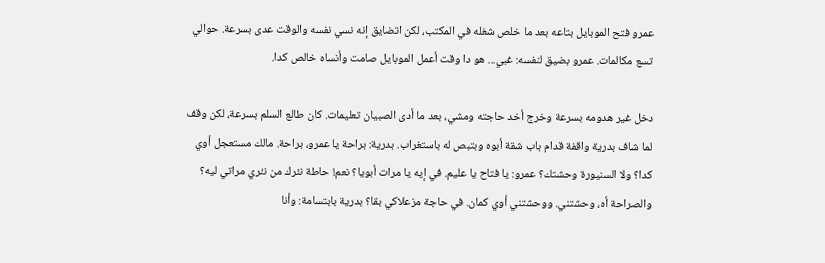عمرو فتح الموبايل بتاعه بعد ما خلص شغله في المكتب، لكن اتضايق إنه نسي نفسه والوقت عدى بسرعة. حوالي تسع مكالمات. عمرو بضيق لنفسه: غبي... هو دا وقت أعمل الموبايل صامت وأنساه خالص كدا.

دخل غير هدومه بسرعة وخرج أخد حاجته ومشي، بعد ما أدى الصبيان تعليمات. كان طالع السلم بسرعة، لكن وقف لما شاف بدرية واقفة قدام باب شقة أبوه وبتبص له باستغراب. بدرية: براحة يا عمرو، براحة. مالك مستعجل أوي كدا؟ ولا السنيورة وحشتك؟ عمرو: يا فتاح يا عليم. في إيه يا مرات أبويا؟ نعم! حاطة نئرك من نئري مراتي ليه؟ والصراحة أه، وحشتني. ووحشتني أوي كمان. في حاجة مزعلاكي بقا؟ بدرية بابتسامة: وأنا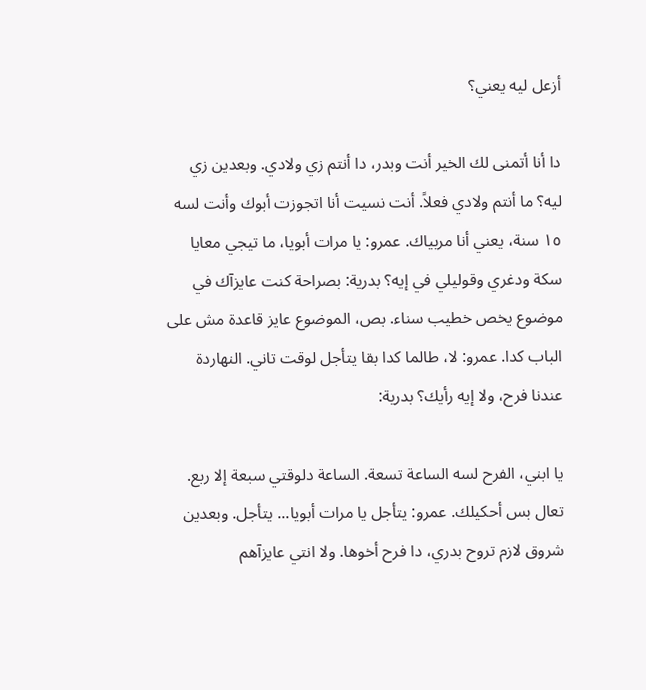أزعل ليه يعني؟

دا أنا أتمنى لك الخير أنت وبدر، دا أنتم زي ولادي. وبعدين زي ليه؟ ما أنتم ولادي فعلاً. أنت نسيت أنا اتجوزت أبوك وأنت لسه ١٥ سنة، يعني أنا مربياك. عمرو: يا مرات أبويا، ما تيجي معايا سكة ودغري وقوليلي في إيه؟ بدرية: بصراحة كنت عايزآك في موضوع يخص خطيب سناء. بص، الموضوع عايز قاعدة مش على الباب كدا. عمرو: لا، طالما كدا بقا يتأجل لوقت تاني. النهاردة عندنا فرح، ولا إيه رأيك؟ بدرية:

يا ابني، الفرح لسه الساعة تسعة. الساعة دلوقتي سبعة إلا ربع. تعال بس أحكيلك. عمرو: يتأجل يا مرات أبويا... يتأجل. وبعدين شروق لازم تروح بدري، دا فرح أخوها. ولا انتي عايزآهم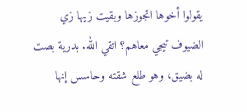يقولوا أخوها اتجوزها وبقيت زيها زي الضيوف تيجي معاهم؟ اتقي الله. بدرية بصت له بضيق، وهو طلع شقته وحاسس إنها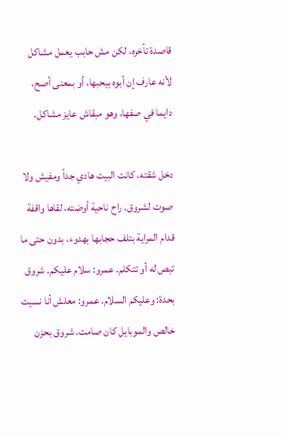قاصدة تأخره، لكن مش حابب يعمل مشاكل لأنه عارف إن أبوه بيحبها، أو بمعنى أصح، دايما في صفها، وهو مبقاش عايز مشاكل.

دخل شقته، كانت البيت هادي جداً ومفيش ولا صوت لشروق. راح ناحية أوضته، لقاها واقفة قدام المراية بتلف حجابها بهدوء، بدون حتى ما تبص له أو تتكلم. عمرو: سلام عليكم. شروق بحدة: وعليكم السلام. عمرو: معلش أنا نسيت خالص والموبايل كان صامت. شروق بحزن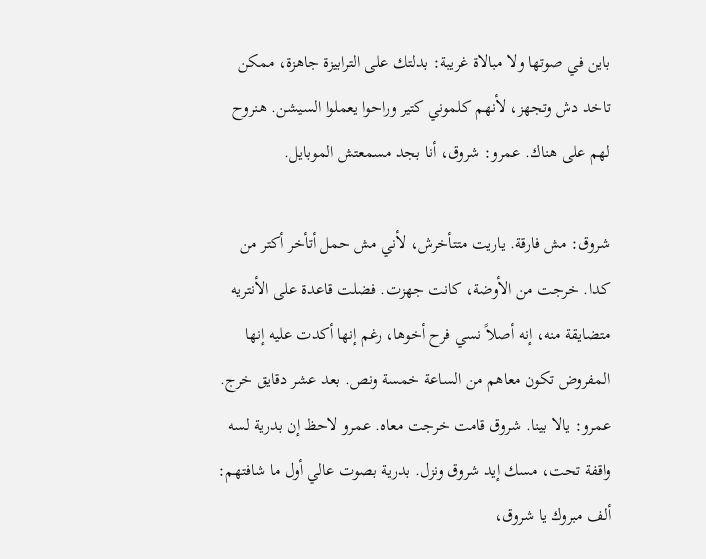باين في صوتها ولا مبالاة غريبة: بدلتك على الترابيزة جاهزة، ممكن تاخد دش وتجهز، لأنهم كلموني كتير وراحوا يعملوا السيشن. هنروح لهم على هناك. عمرو: شروق، أنا بجد مسمعتش الموبايل.

شروق: مش فارقة. ياريت متتأخرش، لأني مش حمل أتأخر أكتر من كدا. خرجت من الأوضة، كانت جهزت. فضلت قاعدة على الأنتريه متضايقة منه، إنه أصلاً نسي فرح أخوها، رغم إنها أكدت عليه إنها المفروض تكون معاهم من الساعة خمسة ونص. بعد عشر دقايق خرج. عمرو: يالا بينا. شروق قامت خرجت معاه. عمرو لاحظ إن بدرية لسه واقفة تحت، مسك إيد شروق ونزل. بدرية بصوت عالي أول ما شافتهم: ألف مبروك يا شروق،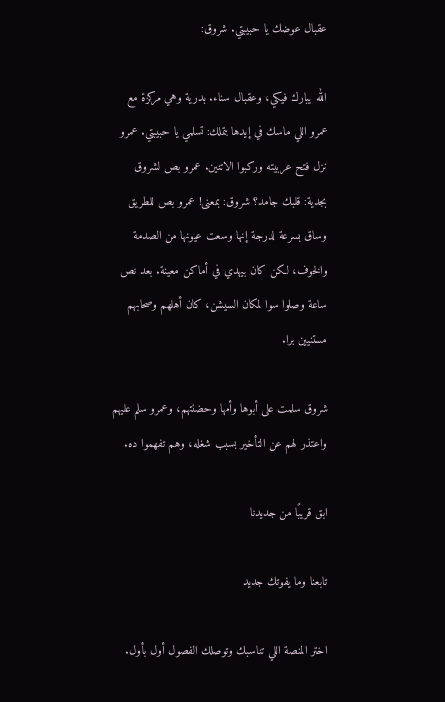عقبال عوضك يا حبيبتي. شروق:

الله يبارك فيكي، وعقبال سناء. بدرية وهي مركزة مع عمرو اللي ماسك في إيدها بتملك: تسلمي يا حبيبتي. عمرو نزل فتح عربيته وركبوا الاتنين. عمرو بص لشروق بجدية: قلبك جامد؟ شروق: بمعنى! عمرو بص للطريق وساق بسرعة لدرجة إنها وسعت عيونها من الصدمة والخوف، لكن كان بيهدي في أماكن معينة. بعد نص ساعة وصلوا سوا لمكان السيشن، كان أهلهم وصحابهم مستنيين برا.

شروق سلمت على أبوها وأمها وحضنتهم، وعمرو سلم عليهم واعتذر لهم عن التأخير بسبب شغله، وهم تفهموا ده.

ابق قريبًا من جديدنا

تابعنا وما يفوتك جديد

اختر المنصة اللي تناسبك وتوصلك الفصول أول بأول.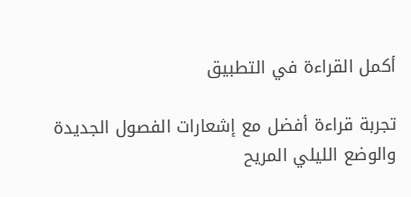أكمل القراءة في التطبيق

تجربة قراءة أفضل مع إشعارات الفصول الجديدة والوضع الليلي المريح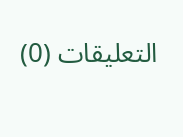التعليقات (0)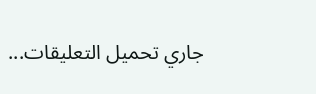جاري تحميل التعليقات...